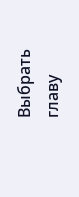Выбрать главу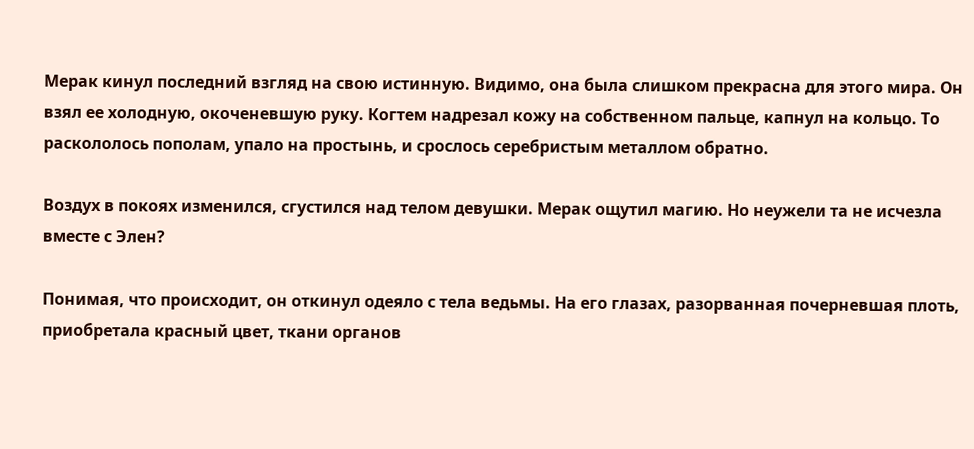Мерак кинул последний взгляд на свою истинную. Видимо, она была слишком прекрасна для этого мира. Он взял ее холодную, окоченевшую руку. Когтем надрезал кожу на собственном пальце, капнул на кольцо. То раскололось пополам, упало на простынь, и срослось серебристым металлом обратно.

Воздух в покоях изменился, сгустился над телом девушки. Мерак ощутил магию. Но неужели та не исчезла вместе с Элен?

Понимая, что происходит, он откинул одеяло с тела ведьмы. На его глазах, разорванная почерневшая плоть, приобретала красный цвет, ткани органов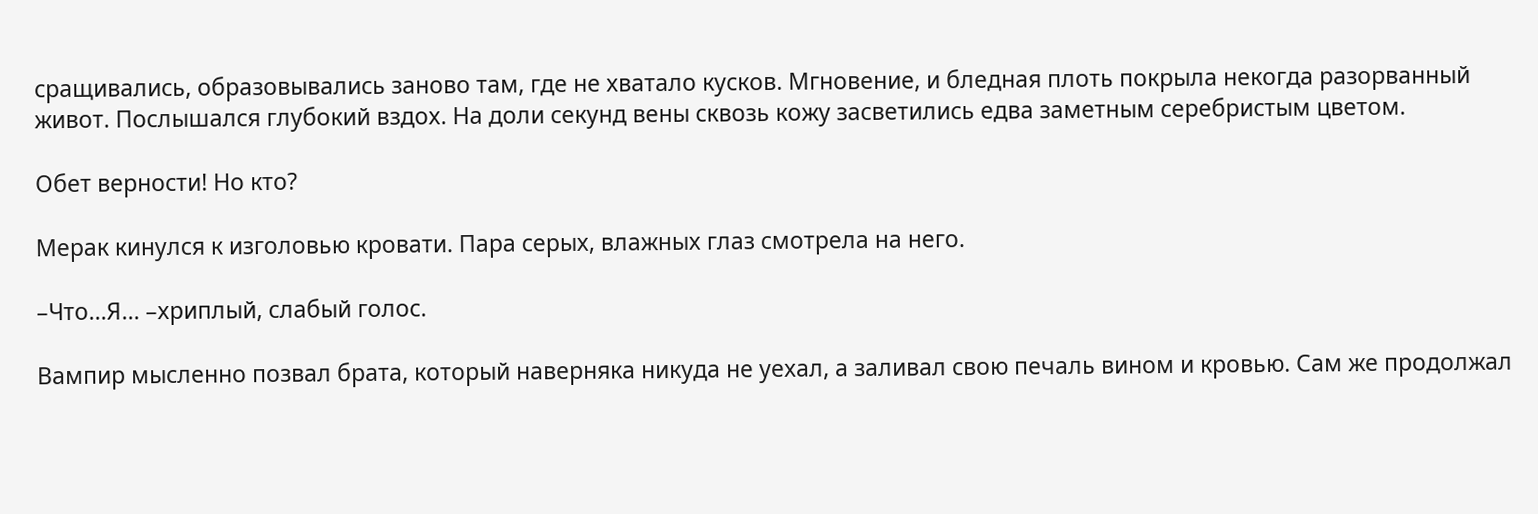сращивались, образовывались заново там, где не хватало кусков. Мгновение, и бледная плоть покрыла некогда разорванный живот. Послышался глубокий вздох. На доли секунд вены сквозь кожу засветились едва заметным серебристым цветом.

Обет верности! Но кто?

Мерак кинулся к изголовью кровати. Пара серых, влажных глаз смотрела на него.

–Что…Я… –хриплый, слабый голос.

Вампир мысленно позвал брата, который наверняка никуда не уехал, а заливал свою печаль вином и кровью. Сам же продолжал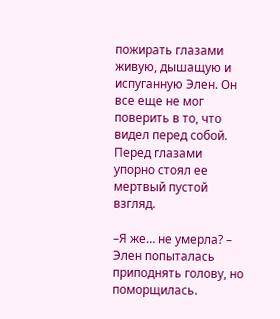пожирать глазами живую, дышащую и испуганную Элен. Он все еще не мог поверить в то, что видел перед собой. Перед глазами упорно стоял ее мертвый пустой взгляд.

–Я же… не умерла? – Элен попыталась приподнять голову, но поморщилась.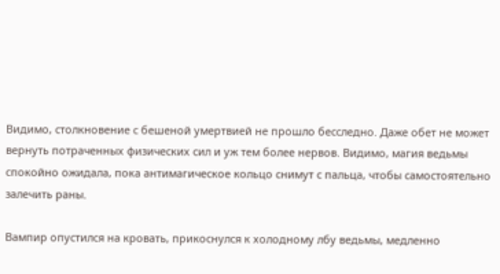Видимо, столкновение с бешеной умертвией не прошло бесследно. Даже обет не может вернуть потраченных физических сил и уж тем более нервов. Видимо, магия ведьмы спокойно ожидала, пока антимагическое кольцо снимут с пальца, чтобы самостоятельно залечить раны.

Вампир опустился на кровать, прикоснулся к холодному лбу ведьмы, медленно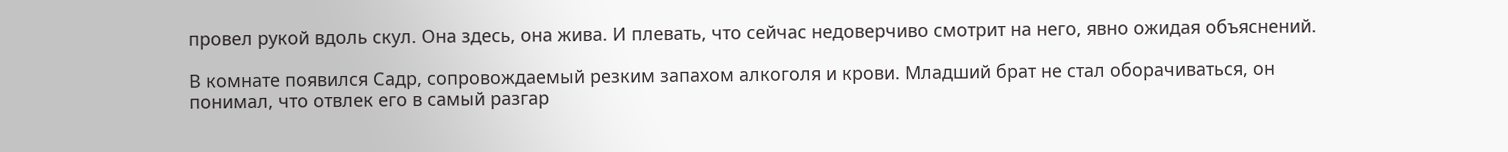провел рукой вдоль скул. Она здесь, она жива. И плевать, что сейчас недоверчиво смотрит на него, явно ожидая объяснений.

В комнате появился Садр, сопровождаемый резким запахом алкоголя и крови. Младший брат не стал оборачиваться, он понимал, что отвлек его в самый разгар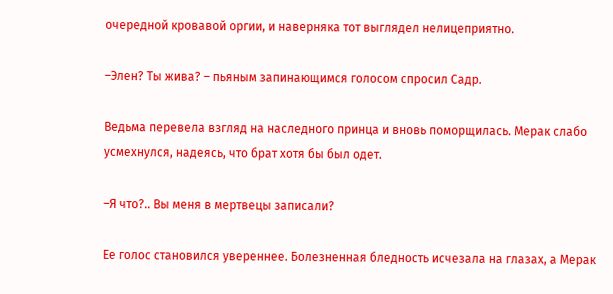очередной кровавой оргии, и наверняка тот выглядел нелицеприятно.

–Элен? Ты жива? – пьяным запинающимся голосом спросил Садр.

Ведьма перевела взгляд на наследного принца и вновь поморщилась. Мерак слабо усмехнулся, надеясь, что брат хотя бы был одет.

–Я что?.. Вы меня в мертвецы записали?

Ее голос становился увереннее. Болезненная бледность исчезала на глазах, а Мерак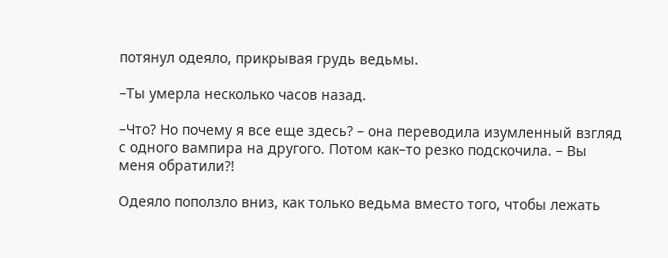потянул одеяло, прикрывая грудь ведьмы.

–Ты умерла несколько часов назад.

–Что? Но почему я все еще здесь? – она переводила изумленный взгляд с одного вампира на другого. Потом как–то резко подскочила. – Вы меня обратили?!

Одеяло поползло вниз, как только ведьма вместо того, чтобы лежать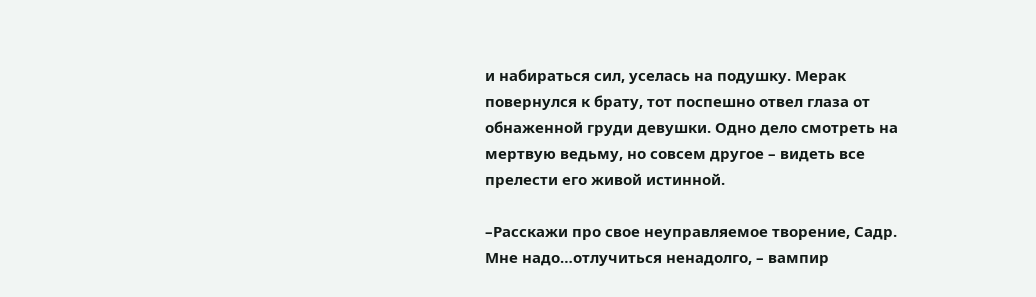и набираться сил, уселась на подушку. Мерак повернулся к брату, тот поспешно отвел глаза от обнаженной груди девушки. Одно дело смотреть на мертвую ведьму, но совсем другое – видеть все прелести его живой истинной.

–Расскажи про свое неуправляемое творение, Садр. Мне надо…отлучиться ненадолго, – вампир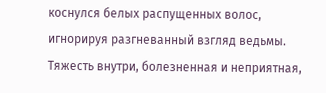коснулся белых распущенных волос, игнорируя разгневанный взгляд ведьмы. Тяжесть внутри, болезненная и неприятная,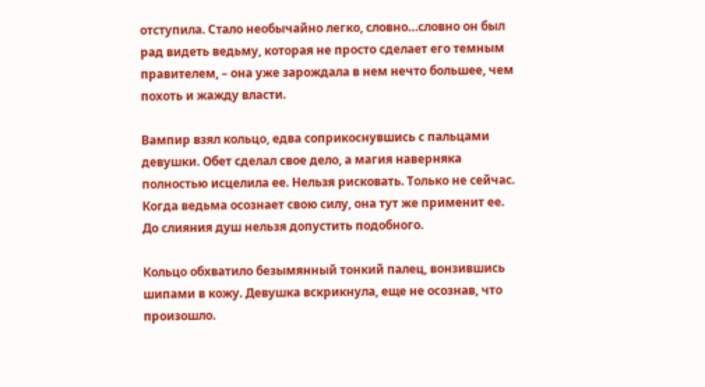отступила. Стало необычайно легко, словно…словно он был рад видеть ведьму, которая не просто сделает его темным правителем, – она уже зарождала в нем нечто большее, чем похоть и жажду власти.

Вампир взял кольцо, едва соприкоснувшись с пальцами девушки. Обет сделал свое дело, а магия наверняка полностью исцелила ее. Нельзя рисковать. Только не сейчас. Когда ведьма осознает свою силу, она тут же применит ее. До слияния душ нельзя допустить подобного.

Кольцо обхватило безымянный тонкий палец, вонзившись шипами в кожу. Девушка вскрикнула, еще не осознав, что произошло.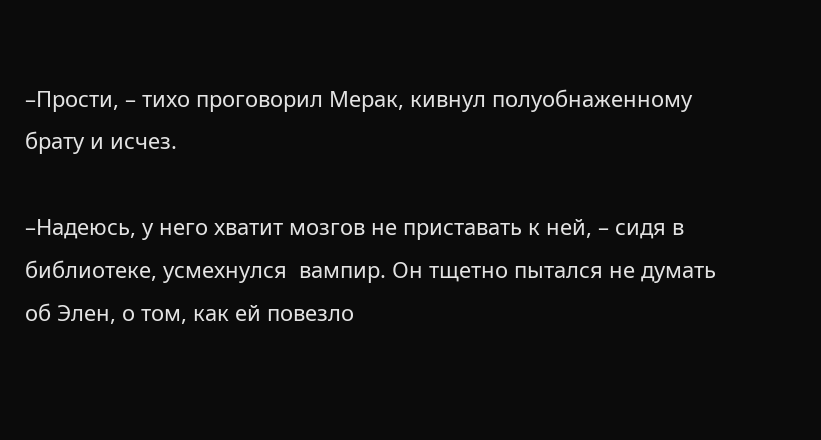–Прости, – тихо проговорил Мерак, кивнул полуобнаженному брату и исчез.

–Надеюсь, у него хватит мозгов не приставать к ней, – сидя в библиотеке, усмехнулся  вампир. Он тщетно пытался не думать об Элен, о том, как ей повезло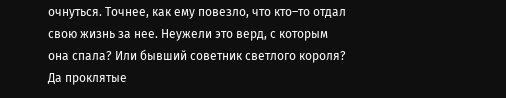очнуться. Точнее, как ему повезло, что кто–то отдал свою жизнь за нее. Неужели это верд, с которым она спала? Или бывший советник светлого короля? Да проклятые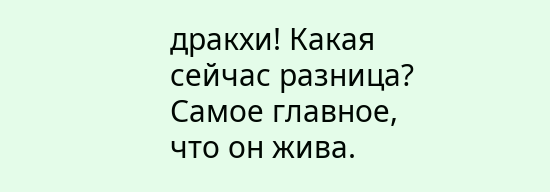дракхи! Какая сейчас разница? Самое главное, что он жива.